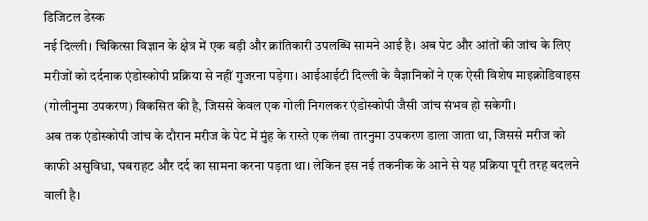डिजिटल डेस्क
नई दिल्ली। चिकित्सा विज्ञान के क्षेत्र में एक बड़ी और क्रांतिकारी उपलब्धि सामने आई है। अब पेट और आंतों की जांच के लिए मरीजों को दर्दनाक एंडोस्कोपी प्रक्रिया से नहीं गुजरना पड़ेगा। आईआईटी दिल्ली के वैज्ञानिकों ने एक ऐसी विशेष माइक्रोडिवाइस (गोलीनुमा उपकरण) विकसित की है, जिससे केवल एक गोली निगलकर एंडोस्कोपी जैसी जांच संभव हो सकेगी।
अब तक एंडोस्कोपी जांच के दौरान मरीज के पेट में मुंह के रास्ते एक लंबा तारनुमा उपकरण डाला जाता था, जिससे मरीज को काफी असुविधा, घबराहट और दर्द का सामना करना पड़ता था। लेकिन इस नई तकनीक के आने से यह प्रक्रिया पूरी तरह बदलने वाली है।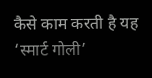कैसे काम करती है यह ‘स्मार्ट गोली’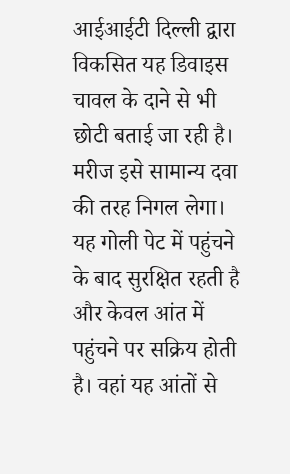आईआईटी दिल्ली द्वारा विकसित यह डिवाइस चावल के दाने से भी छोटी बताई जा रही है। मरीज इसे सामान्य दवा की तरह निगल लेगा। यह गोली पेट में पहुंचने के बाद सुरक्षित रहती है और केवल आंत में पहुंचने पर सक्रिय होती है। वहां यह आंतों से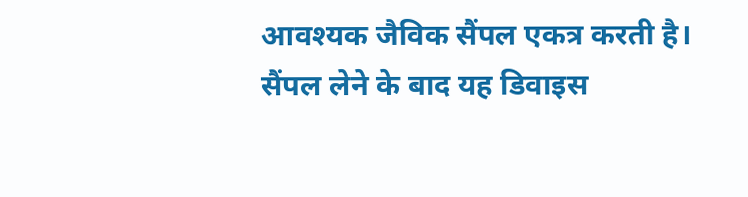आवश्यक जैविक सैंपल एकत्र करती है।
सैंपल लेने के बाद यह डिवाइस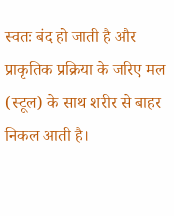स्वतः बंद हो जाती है और प्राकृतिक प्रक्रिया के जरिए मल (स्टूल) के साथ शरीर से बाहर निकल आती है।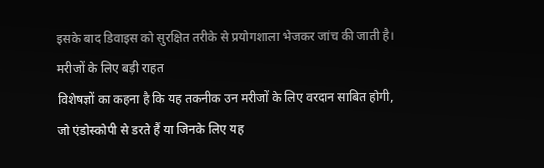इसके बाद डिवाइस को सुरक्षित तरीके से प्रयोगशाला भेजकर जांच की जाती है।
मरीजों के लिए बड़ी राहत
विशेषज्ञों का कहना है कि यह तकनीक उन मरीजों के लिए वरदान साबित होगी, जो एंडोस्कोपी से डरते हैं या जिनके लिए यह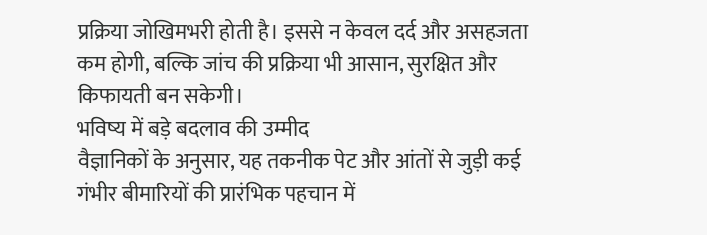प्रक्रिया जोखिमभरी होती है। इससे न केवल दर्द और असहजता कम होगी, बल्कि जांच की प्रक्रिया भी आसान, सुरक्षित और किफायती बन सकेगी।
भविष्य में बड़े बदलाव की उम्मीद
वैज्ञानिकों के अनुसार, यह तकनीक पेट और आंतों से जुड़ी कई गंभीर बीमारियों की प्रारंभिक पहचान में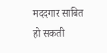मददगार साबित हो सकती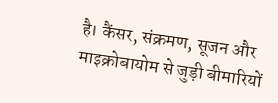है। कैंसर, संक्रमण, सूजन और माइक्रोबायोम से जुड़ी बीमारियों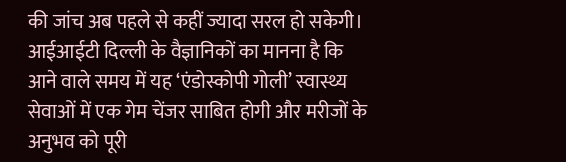की जांच अब पहले से कहीं ज्यादा सरल हो सकेगी।
आईआईटी दिल्ली के वैज्ञानिकों का मानना है कि आने वाले समय में यह ‘एंडोस्कोपी गोली’ स्वास्थ्य सेवाओं में एक गेम चेंजर साबित होगी और मरीजों के अनुभव को पूरी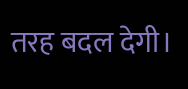तरह बदल देगी।